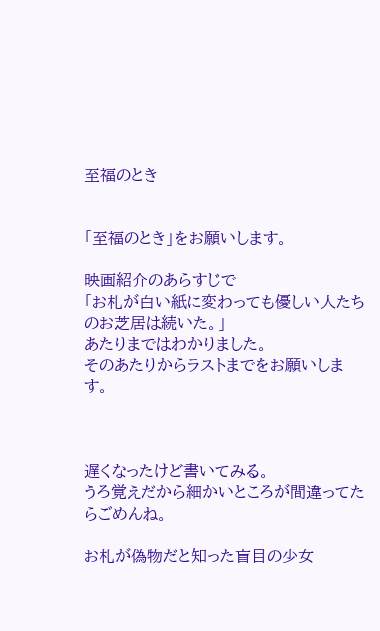至福のとき


「至福のとき」をお願いします。

映画紹介のあらすじで
「お札が白い紙に変わっても優しい人たちのお芝居は続いた。」
あたりまではわかりました。
そのあたりからラストまでをお願いします。



遅くなったけど書いてみる。
うろ覚えだから細かいところが間違ってたらごめんね。

お札が偽物だと知った盲目の少女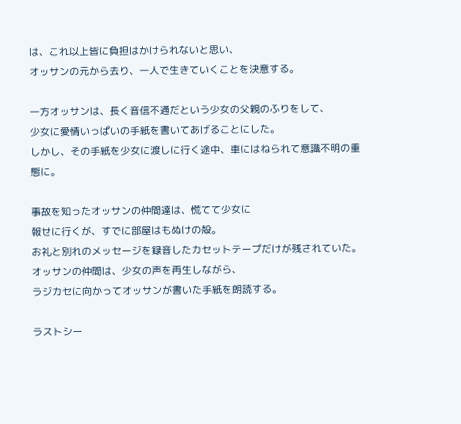は、これ以上皆に負担はかけられないと思い、
オッサンの元から去り、一人で生きていくことを決意する。

一方オッサンは、長く音信不通だという少女の父親のふりをして、
少女に愛情いっぱいの手紙を書いてあげることにした。
しかし、その手紙を少女に渡しに行く途中、車にはねられて意識不明の重態に。

事故を知ったオッサンの仲間達は、慌てて少女に
報せに行くが、すでに部屋はもぬけの殻。
お礼と別れのメッセージを録音したカセットテープだけが残されていた。
オッサンの仲間は、少女の声を再生しながら、
ラジカセに向かってオッサンが書いた手紙を朗読する。

ラストシー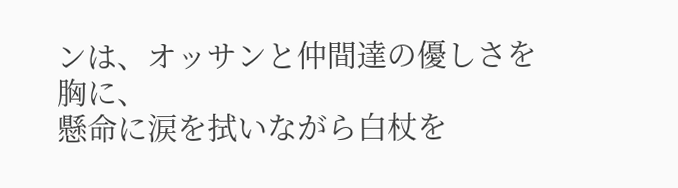ンは、オッサンと仲間達の優しさを胸に、
懸命に涙を拭いながら白杖を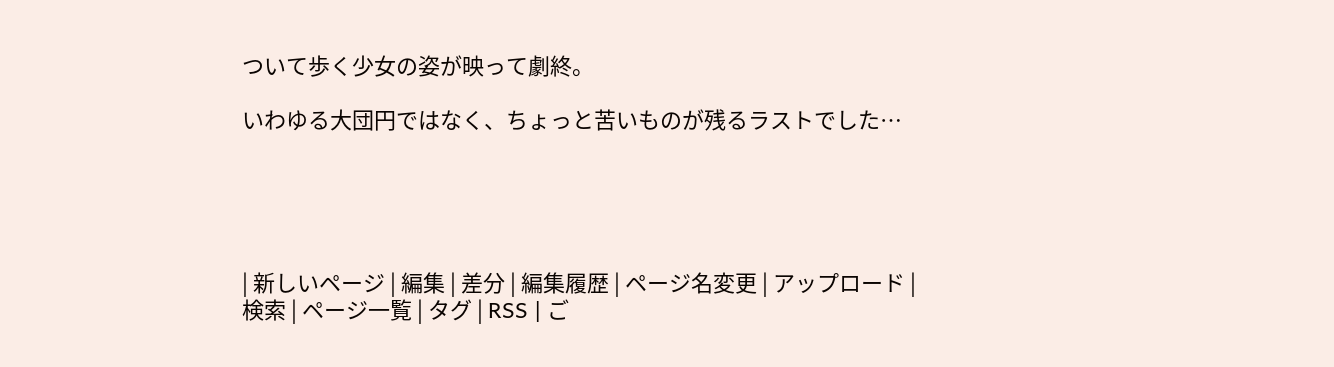ついて歩く少女の姿が映って劇終。

いわゆる大団円ではなく、ちょっと苦いものが残るラストでした…





| 新しいページ | 編集 | 差分 | 編集履歴 | ページ名変更 | アップロード | 検索 | ページ一覧 | タグ | RSS | ご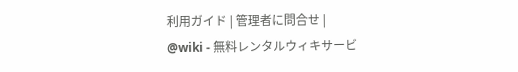利用ガイド | 管理者に問合せ |
@wiki - 無料レンタルウィキサービ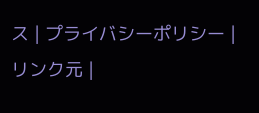ス | プライバシーポリシー | リンク元 |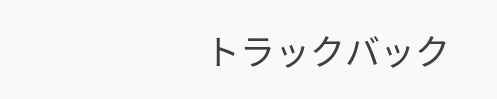トラックバック